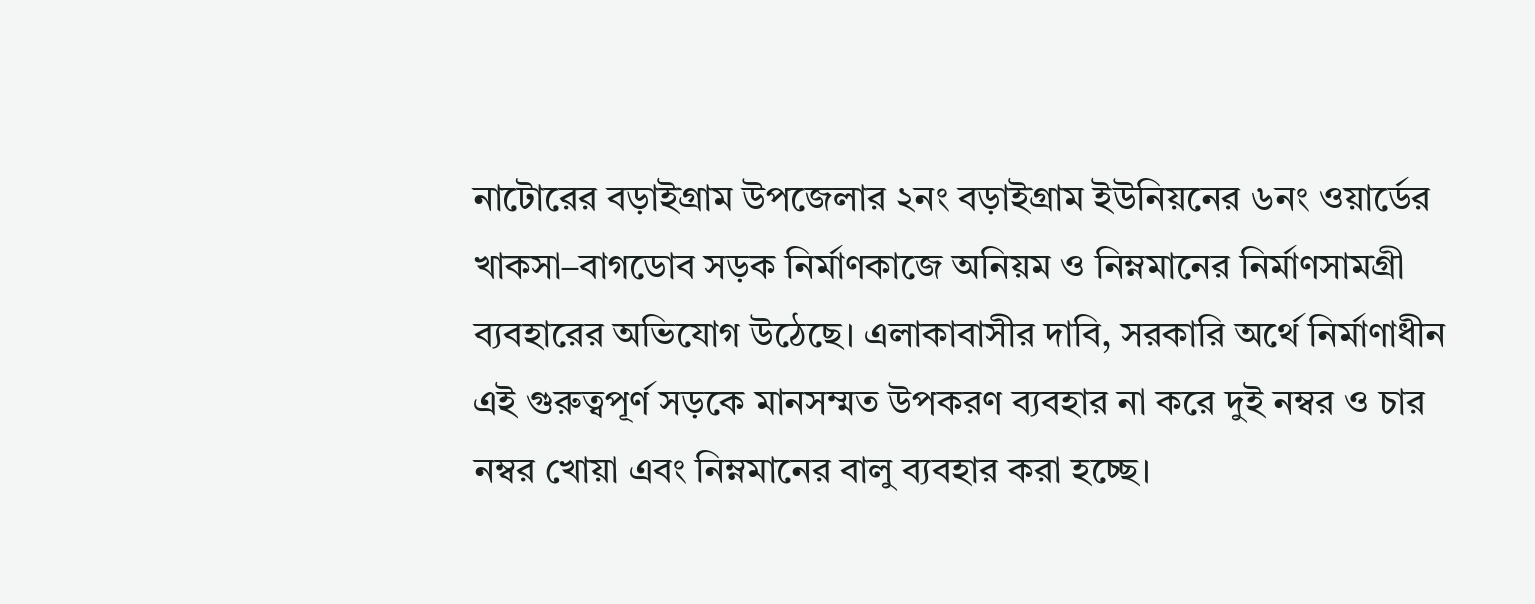নাটোরের বড়াইগ্রাম উপজেলার ২নং বড়াইগ্রাম ইউনিয়নের ৬নং ওয়ার্ডের খাকসা–বাগডোব সড়ক নির্মাণকাজে অনিয়ম ও নিম্নমানের নির্মাণসামগ্রী ব্যবহারের অভিযোগ উঠেছে। এলাকাবাসীর দাবি, সরকারি অর্থে নির্মাণাধীন এই গুরুত্বপূর্ণ সড়কে মানসম্মত উপকরণ ব্যবহার না করে দুই নম্বর ও চার নম্বর খোয়া এবং নিম্নমানের বালু ব্যবহার করা হচ্ছে।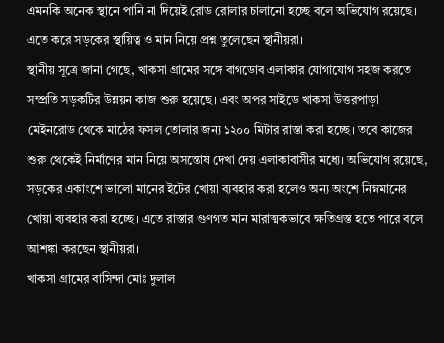এমনকি অনেক স্থানে পানি না দিয়েই রোড রোলার চালানো হচ্ছে বলে অভিযোগ রয়েছে। এতে করে সড়কের স্থায়িত্ব ও মান নিয়ে প্রশ্ন তুলেছেন স্থানীয়রা।
স্থানীয় সূত্রে জানা গেছে, খাকসা গ্রামের সঙ্গে বাগডোব এলাকার যোগাযোগ সহজ করতে সম্প্রতি সড়কটির উন্নয়ন কাজ শুরু হয়েছে। এবং অপর সাইডে খাকসা উত্তরপাড়া মেইনরোড থেকে মাঠের ফসল তোলার জন্য ১২০০ মিটার রাস্তা করা হচ্ছে। তবে কাজের শুরু থেকেই নির্মাণের মান নিয়ে অসন্তোষ দেখা দেয় এলাকাবাসীর মধ্যে। অভিযোগ রয়েছে, সড়কের একাংশে ভালো মানের ইটের খোয়া ব্যবহার করা হলেও অন্য অংশে নিম্নমানের খোয়া ব্যবহার করা হচ্ছে। এতে রাস্তার গুণগত মান মারাত্মকভাবে ক্ষতিগ্রস্ত হতে পারে বলে আশঙ্কা করছেন স্থানীয়রা।
খাকসা গ্রামের বাসিন্দা মোঃ দুলাল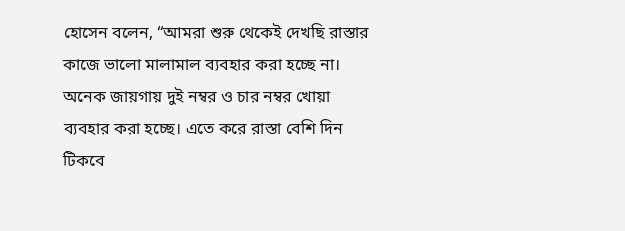হোসেন বলেন, “আমরা শুরু থেকেই দেখছি রাস্তার কাজে ভালো মালামাল ব্যবহার করা হচ্ছে না। অনেক জায়গায় দুই নম্বর ও চার নম্বর খোয়া ব্যবহার করা হচ্ছে। এতে করে রাস্তা বেশি দিন টিকবে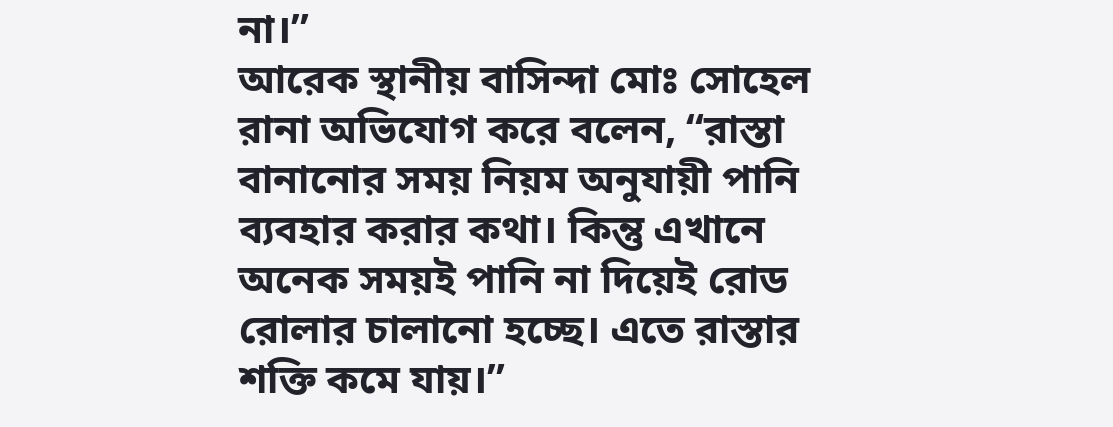না।”
আরেক স্থানীয় বাসিন্দা মোঃ সোহেল রানা অভিযোগ করে বলেন, “রাস্তা বানানোর সময় নিয়ম অনুযায়ী পানি ব্যবহার করার কথা। কিন্তু এখানে অনেক সময়ই পানি না দিয়েই রোড রোলার চালানো হচ্ছে। এতে রাস্তার শক্তি কমে যায়।”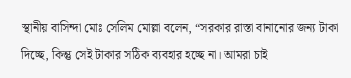স্থানীয় বাসিন্দা মোঃ সেলিম মোল্লা বলেন, “সরকার রাস্তা বানানোর জন্য টাকা দিচ্ছে, কিন্তু সেই টাকার সঠিক ব্যবহার হচ্ছে না। আমরা চাই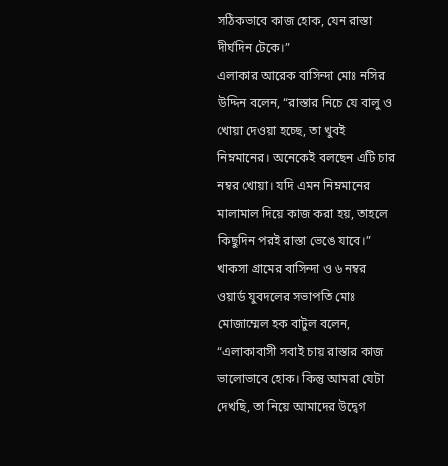সঠিকভাবে কাজ হোক, যেন রাস্তা দীর্ঘদিন টেকে।”
এলাকার আরেক বাসিন্দা মোঃ নসির উদ্দিন বলেন, “রাস্তার নিচে যে বালু ও খোয়া দেওয়া হচ্ছে, তা খুবই নিম্নমানের। অনেকেই বলছেন এটি চার নম্বর খোয়া। যদি এমন নিম্নমানের মালামাল দিয়ে কাজ করা হয়, তাহলে কিছুদিন পরই রাস্তা ভেঙে যাবে।”
খাকসা গ্রামের বাসিন্দা ও ৬ নম্বর ওয়ার্ড যুবদলের সভাপতি মোঃ মোজাম্মেল হক বাটুল বলেন, “এলাকাবাসী সবাই চায় রাস্তার কাজ ভালোভাবে হোক। কিন্তু আমরা যেটা দেখছি, তা নিয়ে আমাদের উদ্বেগ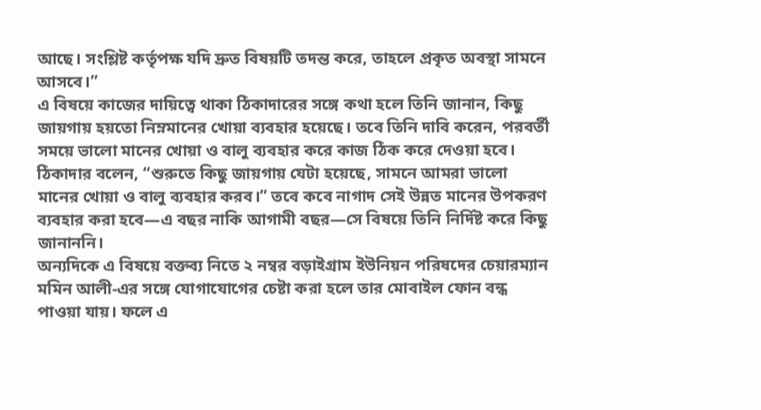আছে। সংশ্লিষ্ট কর্তৃপক্ষ যদি দ্রুত বিষয়টি তদন্ত করে, তাহলে প্রকৃত অবস্থা সামনে আসবে।”
এ বিষয়ে কাজের দায়িত্বে থাকা ঠিকাদারের সঙ্গে কথা হলে তিনি জানান, কিছু জায়গায় হয়তো নিম্নমানের খোয়া ব্যবহার হয়েছে। তবে তিনি দাবি করেন, পরবর্তী সময়ে ভালো মানের খোয়া ও বালু ব্যবহার করে কাজ ঠিক করে দেওয়া হবে।
ঠিকাদার বলেন, “শুরুতে কিছু জায়গায় যেটা হয়েছে, সামনে আমরা ভালো মানের খোয়া ও বালু ব্যবহার করব।” তবে কবে নাগাদ সেই উন্নত মানের উপকরণ ব্যবহার করা হবে—এ বছর নাকি আগামী বছর—সে বিষয়ে তিনি নির্দিষ্ট করে কিছু জানাননি।
অন্যদিকে এ বিষয়ে বক্তব্য নিতে ২ নম্বর বড়াইগ্রাম ইউনিয়ন পরিষদের চেয়ারম্যান মমিন আলী-এর সঙ্গে যোগাযোগের চেষ্টা করা হলে তার মোবাইল ফোন বন্ধ পাওয়া যায়। ফলে এ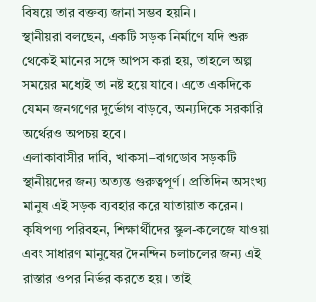বিষয়ে তার বক্তব্য জানা সম্ভব হয়নি।
স্থানীয়রা বলছেন, একটি সড়ক নির্মাণে যদি শুরু থেকেই মানের সঙ্গে আপস করা হয়, তাহলে অল্প সময়ের মধ্যেই তা নষ্ট হয়ে যাবে। এতে একদিকে যেমন জনগণের দুর্ভোগ বাড়বে, অন্যদিকে সরকারি অর্থেরও অপচয় হবে।
এলাকাবাসীর দাবি, খাকসা–বাগডোব সড়কটি স্থানীয়দের জন্য অত্যন্ত গুরুত্বপূর্ণ। প্রতিদিন অসংখ্য মানুষ এই সড়ক ব্যবহার করে যাতায়াত করেন। কৃষিপণ্য পরিবহন, শিক্ষার্থীদের স্কুল-কলেজে যাওয়া এবং সাধারণ মানুষের দৈনন্দিন চলাচলের জন্য এই রাস্তার ওপর নির্ভর করতে হয়। তাই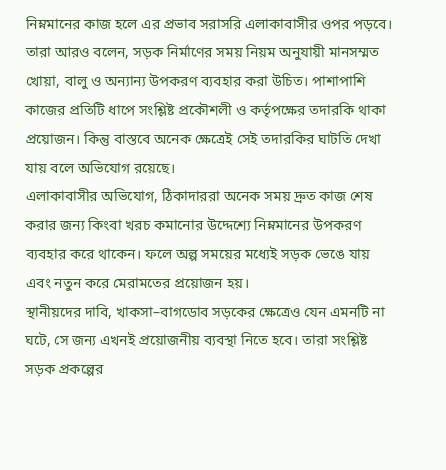নিম্নমানের কাজ হলে এর প্রভাব সরাসরি এলাকাবাসীর ওপর পড়বে।
তারা আরও বলেন, সড়ক নির্মাণের সময় নিয়ম অনুযায়ী মানসম্মত খোয়া, বালু ও অন্যান্য উপকরণ ব্যবহার করা উচিত। পাশাপাশি কাজের প্রতিটি ধাপে সংশ্লিষ্ট প্রকৌশলী ও কর্তৃপক্ষের তদারকি থাকা প্রয়োজন। কিন্তু বাস্তবে অনেক ক্ষেত্রেই সেই তদারকির ঘাটতি দেখা যায় বলে অভিযোগ রয়েছে।
এলাকাবাসীর অভিযোগ, ঠিকাদাররা অনেক সময় দ্রুত কাজ শেষ করার জন্য কিংবা খরচ কমানোর উদ্দেশ্যে নিম্নমানের উপকরণ ব্যবহার করে থাকেন। ফলে অল্প সময়ের মধ্যেই সড়ক ভেঙে যায় এবং নতুন করে মেরামতের প্রয়োজন হয়।
স্থানীয়দের দাবি, খাকসা–বাগডোব সড়কের ক্ষেত্রেও যেন এমনটি না ঘটে, সে জন্য এখনই প্রয়োজনীয় ব্যবস্থা নিতে হবে। তারা সংশ্লিষ্ট সড়ক প্রকল্পের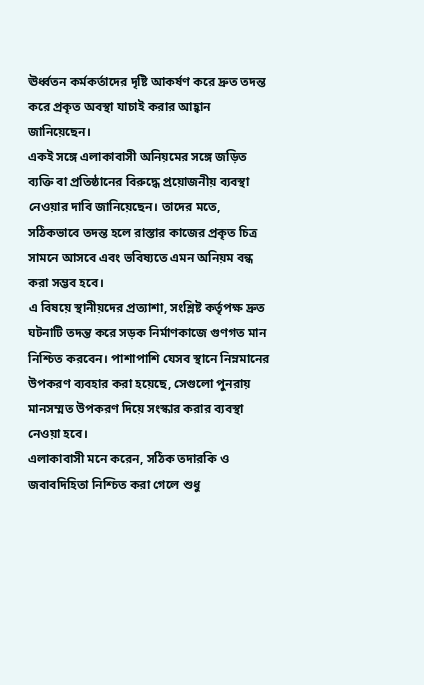ঊর্ধ্বতন কর্মকর্তাদের দৃষ্টি আকর্ষণ করে দ্রুত তদন্ত করে প্রকৃত অবস্থা যাচাই করার আহ্বান জানিয়েছেন।
একই সঙ্গে এলাকাবাসী অনিয়মের সঙ্গে জড়িত ব্যক্তি বা প্রতিষ্ঠানের বিরুদ্ধে প্রয়োজনীয় ব্যবস্থা নেওয়ার দাবি জানিয়েছেন। তাদের মতে, সঠিকভাবে তদন্ত হলে রাস্তার কাজের প্রকৃত চিত্র সামনে আসবে এবং ভবিষ্যতে এমন অনিয়ম বন্ধ করা সম্ভব হবে।
এ বিষয়ে স্থানীয়দের প্রত্যাশা, সংশ্লিষ্ট কর্তৃপক্ষ দ্রুত ঘটনাটি তদন্ত করে সড়ক নির্মাণকাজে গুণগত মান নিশ্চিত করবেন। পাশাপাশি যেসব স্থানে নিম্নমানের উপকরণ ব্যবহার করা হয়েছে, সেগুলো পুনরায় মানসম্মত উপকরণ দিয়ে সংস্কার করার ব্যবস্থা নেওয়া হবে।
এলাকাবাসী মনে করেন, সঠিক তদারকি ও জবাবদিহিতা নিশ্চিত করা গেলে শুধু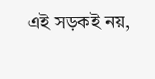এই সড়কই নয়,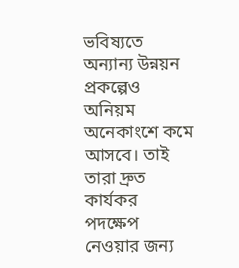ভবিষ্যতে অন্যান্য উন্নয়ন প্রকল্পেও অনিয়ম অনেকাংশে কমে আসবে। তাই তারা দ্রুত কার্যকর পদক্ষেপ নেওয়ার জন্য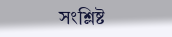সংশ্লিষ্ট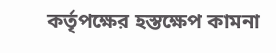কর্তৃপক্ষের হস্তক্ষেপ কামনা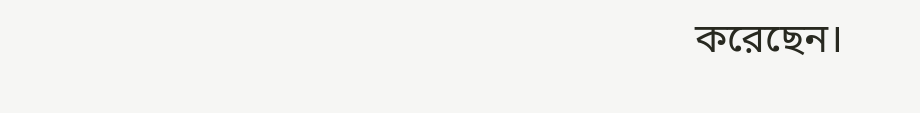করেছেন।